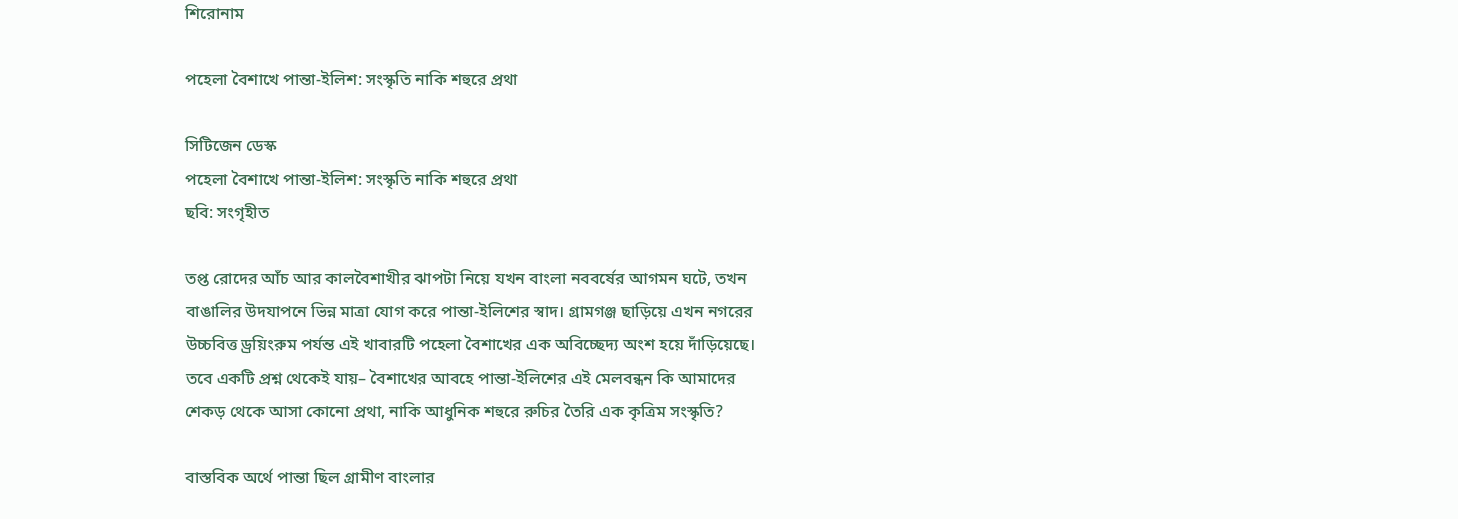শিরোনাম

পহেলা বৈশাখে পান্তা-ইলিশ: সংস্কৃতি নাকি শহুরে প্রথা

সিটিজেন ডেস্ক
পহেলা বৈশাখে পান্তা-ইলিশ: সংস্কৃতি নাকি শহুরে প্রথা
ছবি: সংগৃহীত

তপ্ত রোদের আঁচ আর কালবৈশাখীর ঝাপটা নিয়ে যখন বাংলা নববর্ষের আগমন ঘটে, তখন বাঙালির উদযাপনে ভিন্ন মাত্রা যোগ করে পান্তা-ইলিশের স্বাদ। গ্রামগঞ্জ ছাড়িয়ে এখন নগরের উচ্চবিত্ত ড্রয়িংরুম পর্যন্ত এই খাবারটি পহেলা বৈশাখের এক অবিচ্ছেদ্য অংশ হয়ে দাঁড়িয়েছে। তবে একটি প্রশ্ন থেকেই যায়– বৈশাখের আবহে পান্তা-ইলিশের এই মেলবন্ধন কি আমাদের শেকড় থেকে আসা কোনো প্রথা, নাকি আধুনিক শহুরে রুচির তৈরি এক কৃত্রিম সংস্কৃতি?

বাস্তবিক অর্থে পান্তা ছিল গ্রামীণ বাংলার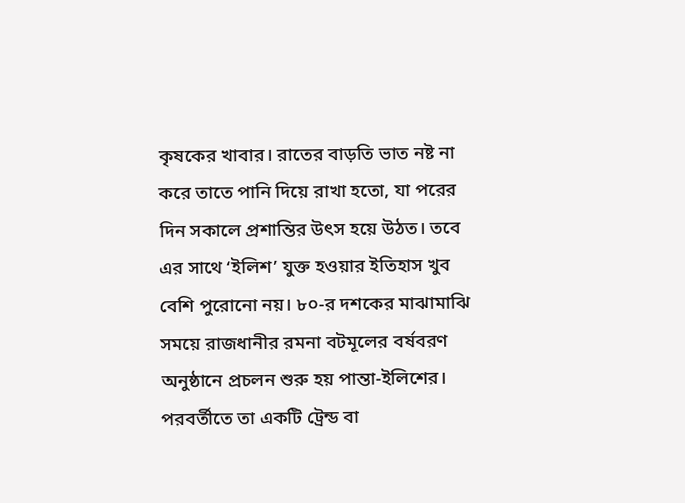কৃষকের খাবার। রাতের বাড়তি ভাত নষ্ট না করে তাতে পানি দিয়ে রাখা হতো, যা পরের দিন সকালে প্রশান্তির উৎস হয়ে উঠত। তবে এর সাথে ‘ইলিশ’ যুক্ত হওয়ার ইতিহাস খুব বেশি পুরোনো নয়। ৮০-র দশকের মাঝামাঝি সময়ে রাজধানীর রমনা বটমূলের বর্ষবরণ অনুষ্ঠানে প্রচলন শুরু হয় পান্তা-ইলিশের। পরবর্তীতে তা একটি ট্রেন্ড বা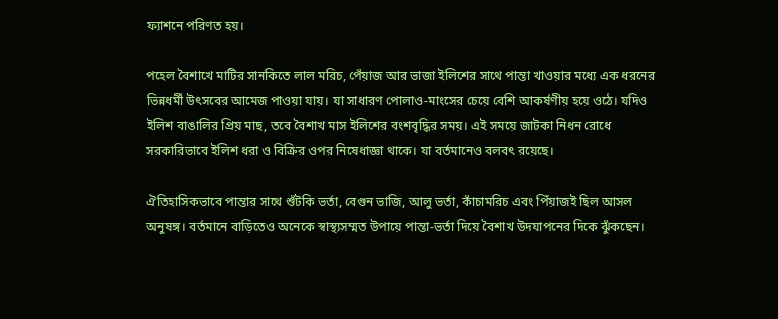ফ্যাশনে পরিণত হয়।

পহেল বৈশাখে মাটির সানকিতে লাল মরিচ, পেঁয়াজ আর ভাজা ইলিশের সাথে পান্তা খাওয়ার মধ্যে এক ধরনের ভিন্নধর্মী উৎসবের আমেজ পাওয়া যায়। যা সাধারণ পোলাও-মাংসের চেয়ে বেশি আকর্ষণীয় হয়ে ওঠে। যদিও ইলিশ বাঙালির প্রিয় মাছ, তবে বৈশাখ মাস ইলিশের বংশবৃদ্ধির সময়। এই সময়ে জাটকা নিধন রোধে সরকারিভাবে ইলিশ ধরা ও বিক্রির ওপর নিষেধাজ্ঞা থাকে। যা বর্তমানেও বলবৎ রয়েছে।

ঐতিহাসিকভাবে পান্তার সাথে শুঁটকি ভর্তা, বেগুন ভাজি, আলু ভর্তা, কাঁচামরিচ এবং পিঁয়াজই ছিল আসল অনুষঙ্গ। বর্তমানে বাড়িতেও অনেকে স্বাস্থ্যসম্মত উপায়ে পান্তা-ভর্তা দিয়ে বৈশাখ উদযাপনের দিকে ঝুঁকছেন।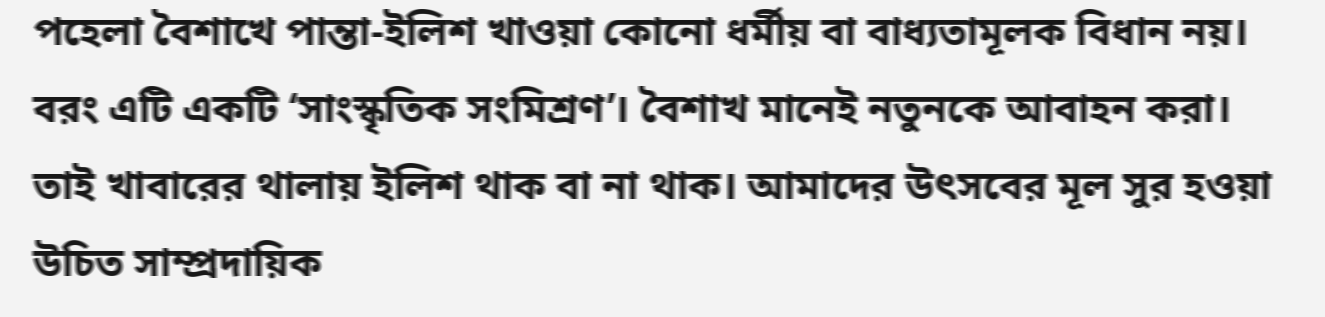পহেলা বৈশাখে পান্তা-ইলিশ খাওয়া কোনো ধর্মীয় বা বাধ্যতামূলক বিধান নয়। বরং এটি একটি ‘সাংস্কৃতিক সংমিশ্রণ’। বৈশাখ মানেই নতুনকে আবাহন করা। তাই খাবারের থালায় ইলিশ থাক বা না থাক। আমাদের উৎসবের মূল সুর হওয়া উচিত সাম্প্রদায়িক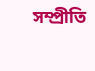সম্প্রীতি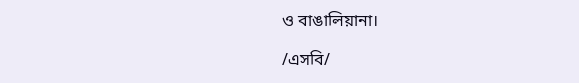ও বাঙালিয়ানা।

/এসবি/